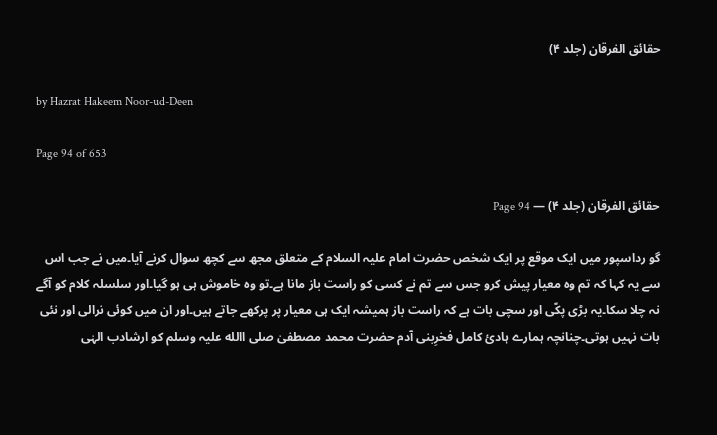حقائق الفرقان (جلد ۴)

by Hazrat Hakeem Noor-ud-Deen

Page 94 of 653

حقائق الفرقان (جلد ۴) — Page 94

گو رداسپور میں ایک موقع پر ایک شخص حضرت امام علیہ السلام کے متعلق مجھ سے کچھ سوال کرنے آیا۔میں نے جب اس سے یہ کہا کہ تم وہ معیار پیش کرو جس سے تم نے کسی کو راست باز مانا ہے۔تو وہ خاموش ہی ہو گیا۔اور سلسلہ کلام کو آگے نہ چلا سکا۔یہ بڑی پکّی اور سچی بات ہے کہ راست باز ہمیشہ ایک ہی معیار پر پرکھے جاتے ہیں۔اور ان میں کوئی نرالی اور نئی بات نہیں ہوتی۔چنانچہ ہمارے ہادیٔ کامل فخرِبنی آدم حضرت محمد مصطفیٰ صلی االله علیہ وسلم کو ارشادب الہٰی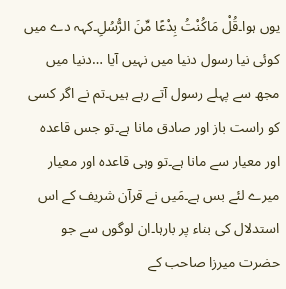یوں ہوا۔قُلْ مَاکُنْتُ بِدْعًا مِّنَ الرُّسُلِ۔کہہ دے میں کوئی نیا رسول دنیا میں نہیں آیا …دنیا میں مجھ سے پہلے رسول آتے رہے ہیں۔تم نے اگر کسی کو راست باز اور صادق مانا ہے۔تو جس قاعدہ اور معیار سے مانا ہے۔تو وہی قاعدہ اور معیار میرے لئے بس ہے۔مَیں نے قرآن شریف کے اس استدلال کی بناء پر بارہا۔ان لوگوں سے جو حضرت میرزا صاحب کے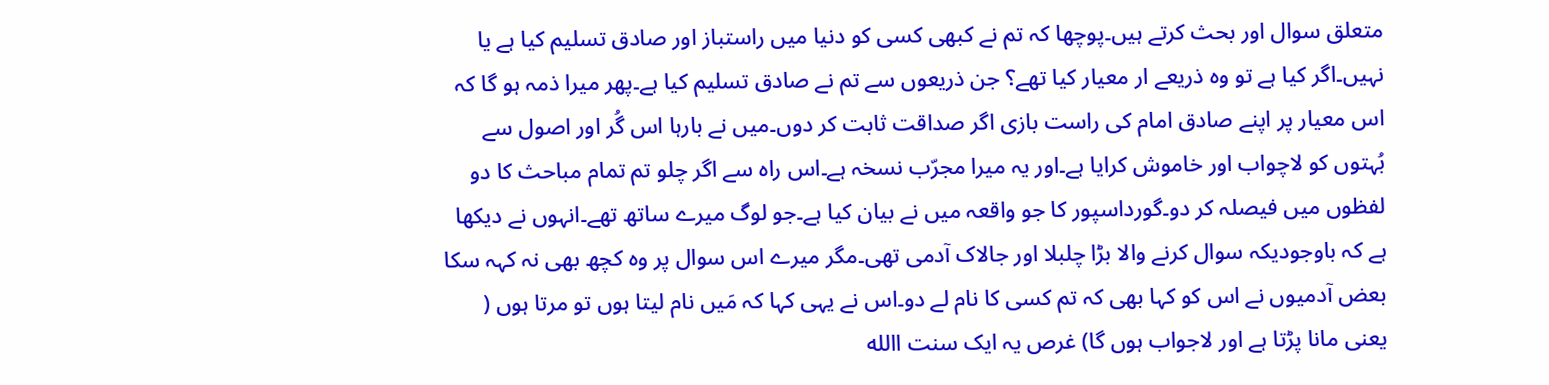متعلق سوال اور بحث کرتے ہیں۔پوچھا کہ تم نے کبھی کسی کو دنیا میں راستباز اور صادق تسلیم کیا ہے یا نہیں۔اگر کیا ہے تو وہ ذریعے ار معیار کیا تھے؟ جن ذریعوں سے تم نے صادق تسلیم کیا ہے۔پھر میرا ذمہ ہو گا کہ اس معیار پر اپنے صادق امام کی راست بازی اگر صداقت ثابت کر دوں۔میں نے بارہا اس گُر اور اصول سے بُہتوں کو لاچواب اور خاموش کرایا ہے۔اور یہ میرا مجرّب نسخہ ہے۔اس راہ سے اگر چلو تم تمام مباحث کا دو لفظوں میں فیصلہ کر دو۔گورداسپور کا جو واقعہ میں نے بیان کیا ہے۔جو لوگ میرے ساتھ تھے۔انہوں نے دیکھا ہے کہ باوجودیکہ سوال کرنے والا بڑا چلبلا اور جالاک آدمی تھی۔مگر میرے اس سوال پر وہ کچھ بھی نہ کہہ سکا بعض آدمیوں نے اس کو کہا بھی کہ تم کسی کا نام لے دو۔اس نے یہی کہا کہ مَیں نام لیتا ہوں تو مرتا ہوں ( یعنی مانا پڑتا ہے اور لاجواب ہوں گا) غرص یہ ایک سنت االله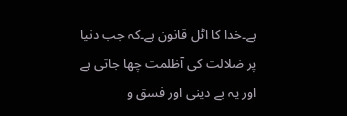ہے۔خدا کا اٹل قانون ہے۔کہ جب دنیا پر ضلالت کی آظلمت چھا جاتی ہے اور یہ بے دینی اور فسق و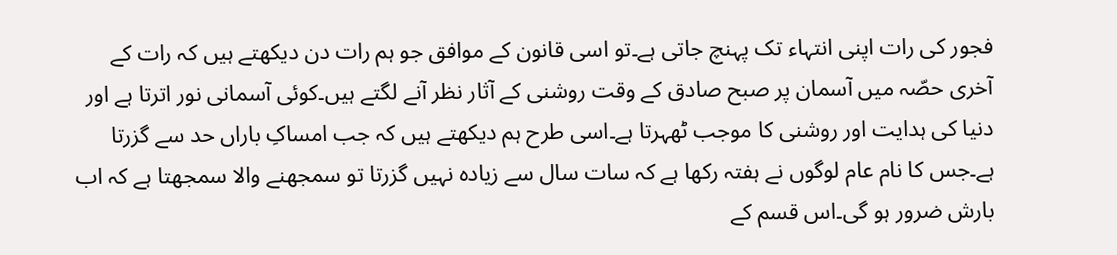فجور کی رات اپنی انتہاء تک پہنچ جاتی ہے۔تو اسی قانون کے موافق جو ہم رات دن دیکھتے ہیں کہ رات کے آخری حصّہ میں آسمان پر صبح صادق کے وقت روشنی کے آثار نظر آنے لگتے ہیں۔کوئی آسمانی نور اترتا ہے اور دنیا کی ہدایت اور روشنی کا موجب ٹھہرتا ہے۔اسی طرح ہم دیکھتے ہیں کہ جب امساکِ باراں حد سے گزرتا ہے۔جس کا نام عام لوگوں نے ہفتہ رکھا ہے کہ سات سال سے زیادہ نہیں گزرتا تو سمجھنے والا سمجھتا ہے کہ اب بارش ضرور ہو گی۔اس قسم کے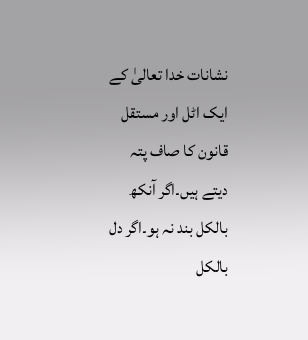نشانات خدا تعالیٰ کے ایک اٹل اور مستقل قانون کا صاف پتہ دیتے ہیں۔اگر آنکھ بالکل بند نہ ہو۔اگر دل بالکل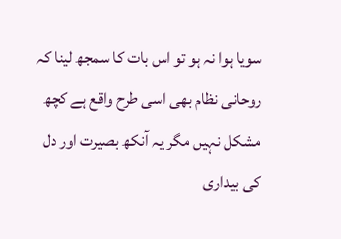سویا ہوا نہ ہو تو اس بات کا سمجھ لینا کہ روحانی نظام بھی اسی طرح واقع ہے کچھ مشکل نہیں مگر یہ آنکھ بصیرت اور دل کی بیداری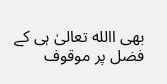بھی االله تعالیٰ ہی کے فضل پر موقوف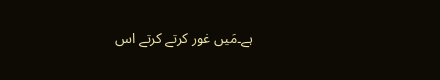ہے۔مَیں غور کرتے کرتے اس